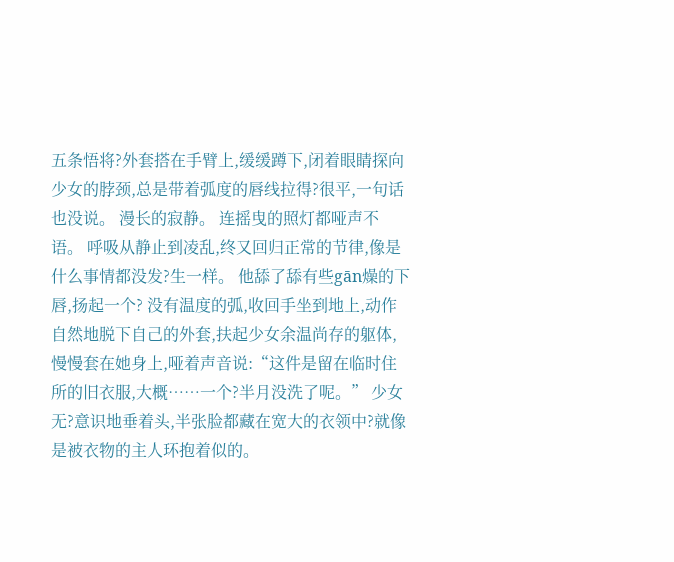五条悟将?外套搭在手臂上,缓缓蹲下,闭着眼睛探向少女的脖颈,总是带着弧度的唇线拉得?很平,一句话也没说。 漫长的寂静。 连摇曳的照灯都哑声不语。 呼吸从静止到凌乱,终又回归正常的节律,像是什么事情都没发?生一样。 他舔了舔有些gān燥的下唇,扬起一个? 没有温度的弧,收回手坐到地上,动作自然地脱下自己的外套,扶起少女余温尚存的躯体,慢慢套在她身上,哑着声音说:“这件是留在临时住所的旧衣服,大概……一个?半月没洗了呢。” 少女无?意识地垂着头,半张脸都藏在宽大的衣领中?就像是被衣物的主人环抱着似的。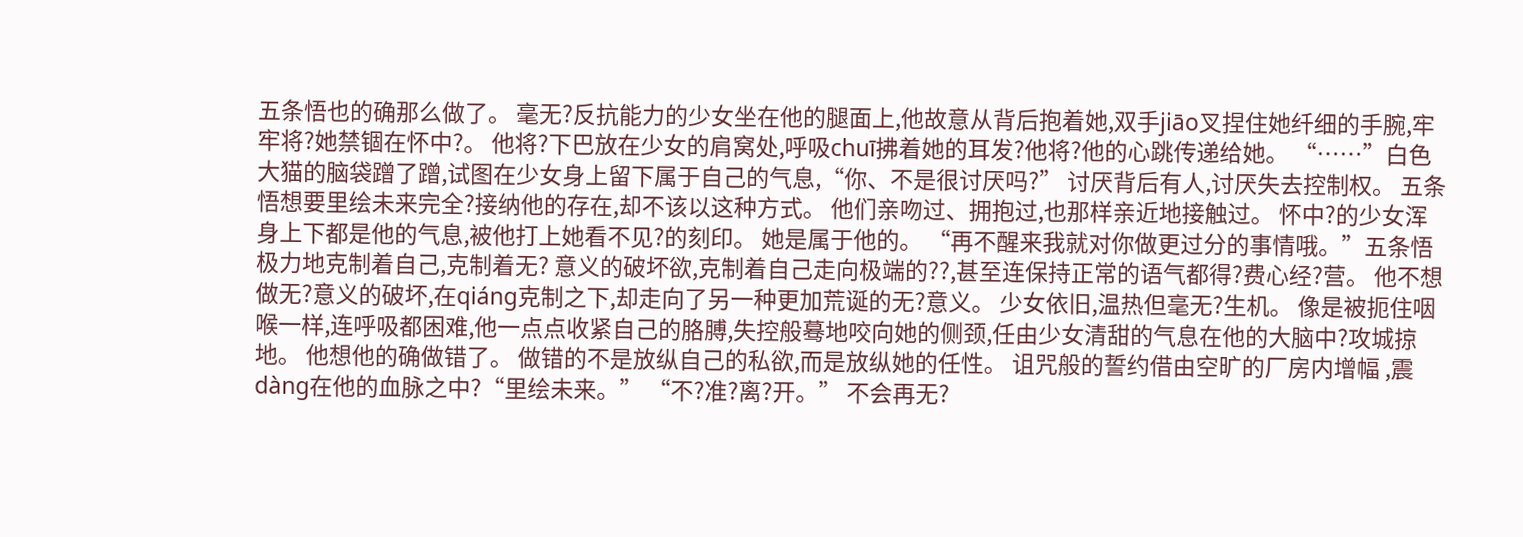五条悟也的确那么做了。 毫无?反抗能力的少女坐在他的腿面上,他故意从背后抱着她,双手jiāo叉捏住她纤细的手腕,牢牢将?她禁锢在怀中?。 他将?下巴放在少女的肩窝处,呼吸chuī拂着她的耳发?他将?他的心跳传递给她。 “……”白色大猫的脑袋蹭了蹭,试图在少女身上留下属于自己的气息,“你、不是很讨厌吗?” 讨厌背后有人,讨厌失去控制权。 五条悟想要里绘未来完全?接纳他的存在,却不该以这种方式。 他们亲吻过、拥抱过,也那样亲近地接触过。 怀中?的少女浑身上下都是他的气息,被他打上她看不见?的刻印。 她是属于他的。 “再不醒来我就对你做更过分的事情哦。”五条悟极力地克制着自己,克制着无? 意义的破坏欲,克制着自己走向极端的??,甚至连保持正常的语气都得?费心经?营。 他不想做无?意义的破坏,在qiáng克制之下,却走向了另一种更加荒诞的无?意义。 少女依旧,温热但毫无?生机。 像是被扼住咽喉一样,连呼吸都困难,他一点点收紧自己的胳膊,失控般蓦地咬向她的侧颈,任由少女清甜的气息在他的大脑中?攻城掠地。 他想他的确做错了。 做错的不是放纵自己的私欲,而是放纵她的任性。 诅咒般的誓约借由空旷的厂房内增幅 ,震dàng在他的血脉之中?“里绘未来。” “不?准?离?开。” 不会再无?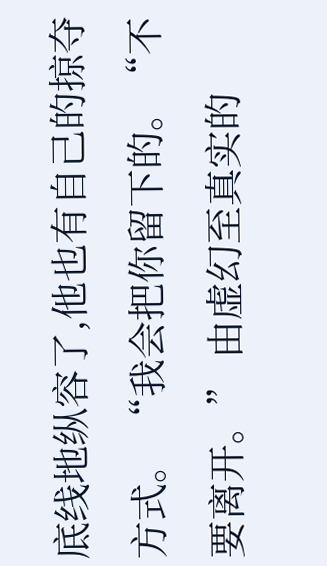底线地纵容了,他也有自己的掠夺方式。 “我会把你留下的。“不要离开。” 由虚幻至真实的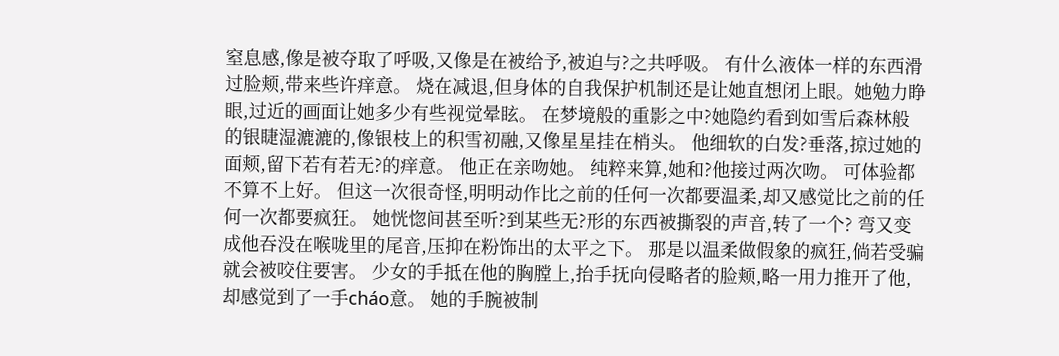窒息感,像是被夺取了呼吸,又像是在被给予,被迫与?之共呼吸。 有什么液体一样的东西滑过脸颊,带来些许痒意。 烧在减退,但身体的自我保护机制还是让她直想闭上眼。她勉力睁眼,过近的画面让她多少有些视觉晕眩。 在梦境般的重影之中?她隐约看到如雪后森林般的银睫湿漉漉的,像银枝上的积雪初融,又像星星挂在梢头。 他细软的白发?垂落,掠过她的面颊,留下若有若无?的痒意。 他正在亲吻她。 纯粹来算,她和?他接过两次吻。 可体验都不算不上好。 但这一次很奇怪,明明动作比之前的任何一次都要温柔,却又感觉比之前的任何一次都要疯狂。 她恍惚间甚至听?到某些无?形的东西被撕裂的声音,转了一个? 弯又变成他吞没在喉咙里的尾音,压抑在粉饰出的太平之下。 那是以温柔做假象的疯狂,倘若受骗就会被咬住要害。 少女的手抵在他的胸膛上,抬手抚向侵略者的脸颊,略一用力推开了他,却感觉到了一手cháo意。 她的手腕被制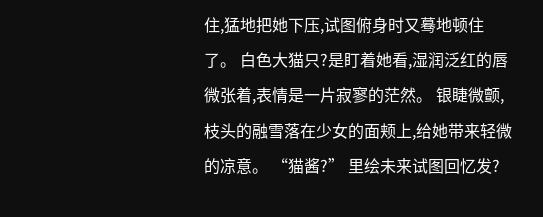住,猛地把她下压,试图俯身时又蓦地顿住了。 白色大猫只?是盯着她看,湿润泛红的唇微张着,表情是一片寂寥的茫然。 银睫微颤,枝头的融雪落在少女的面颊上,给她带来轻微的凉意。 “猫酱?” 里绘未来试图回忆发?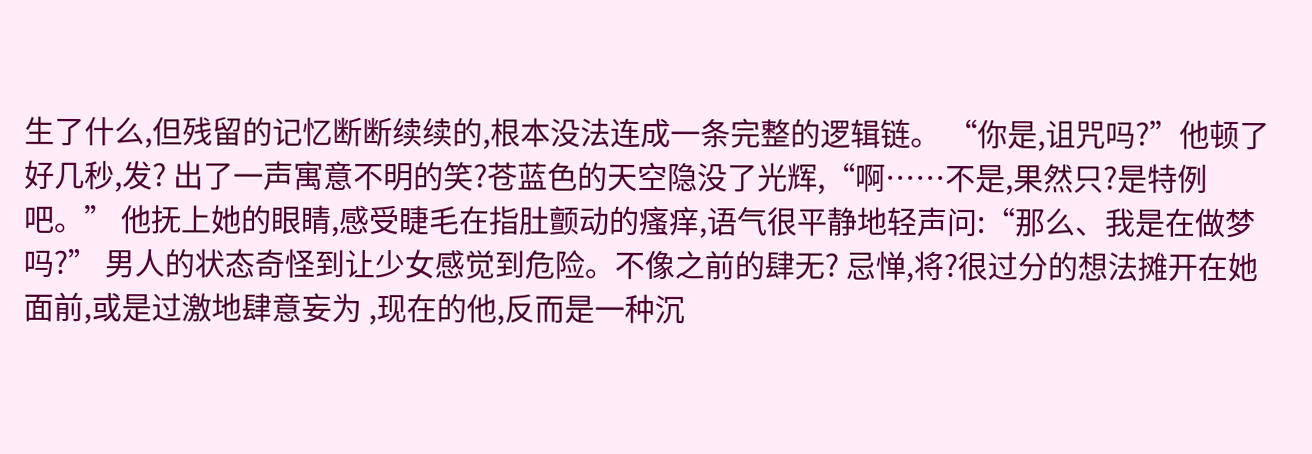生了什么,但残留的记忆断断续续的,根本没法连成一条完整的逻辑链。 “你是,诅咒吗?”他顿了好几秒,发? 出了一声寓意不明的笑?苍蓝色的天空隐没了光辉,“啊……不是,果然只?是特例吧。” 他抚上她的眼睛,感受睫毛在指肚颤动的瘙痒,语气很平静地轻声问:“那么、我是在做梦吗?” 男人的状态奇怪到让少女感觉到危险。不像之前的肆无? 忌惮,将?很过分的想法摊开在她面前,或是过激地肆意妄为 ,现在的他,反而是一种沉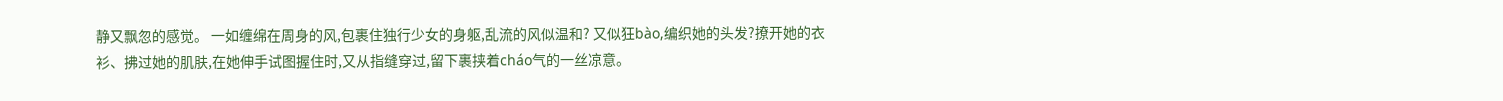静又飘忽的感觉。 一如缠绵在周身的风,包裹住独行少女的身躯,乱流的风似温和? 又似狂bào,编织她的头发?撩开她的衣衫、拂过她的肌肤,在她伸手试图握住时,又从指缝穿过,留下裹挟着cháo气的一丝凉意。